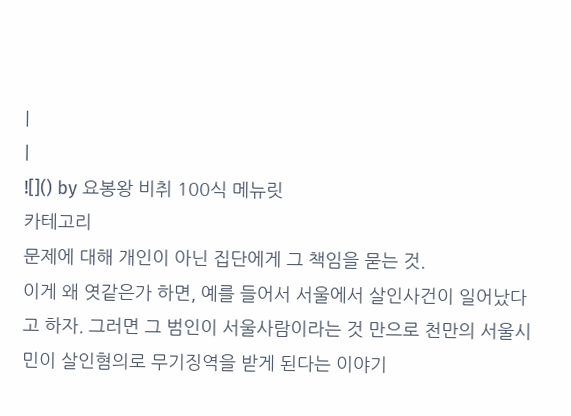|
|
![]() by 요봉왕 비취 100식 메뉴릿
카테고리
문제에 대해 개인이 아닌 집단에게 그 책임을 묻는 것.
이게 왜 엿같은가 하면, 예를 들어서 서울에서 살인사건이 일어났다고 하자. 그러면 그 범인이 서울사람이라는 것 만으로 천만의 서울시민이 살인혐의로 무기징역을 받게 된다는 이야기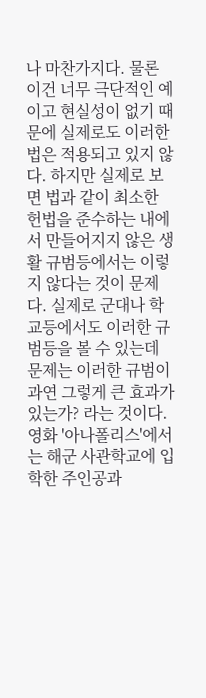나 마찬가지다. 물론 이건 너무 극단적인 예이고 현실성이 없기 때문에 실제로도 이러한 법은 적용되고 있지 않다. 하지만 실제로 보면 법과 같이 최소한 헌법을 준수하는 내에서 만들어지지 않은 생활 규범등에서는 이렇지 않다는 것이 문제다. 실제로 군대나 학교등에서도 이러한 규범등을 볼 수 있는데 문제는 이러한 규범이 과연 그렇게 큰 효과가 있는가? 라는 것이다. 영화 '아나폴리스'에서는 해군 사관학교에 입학한 주인공과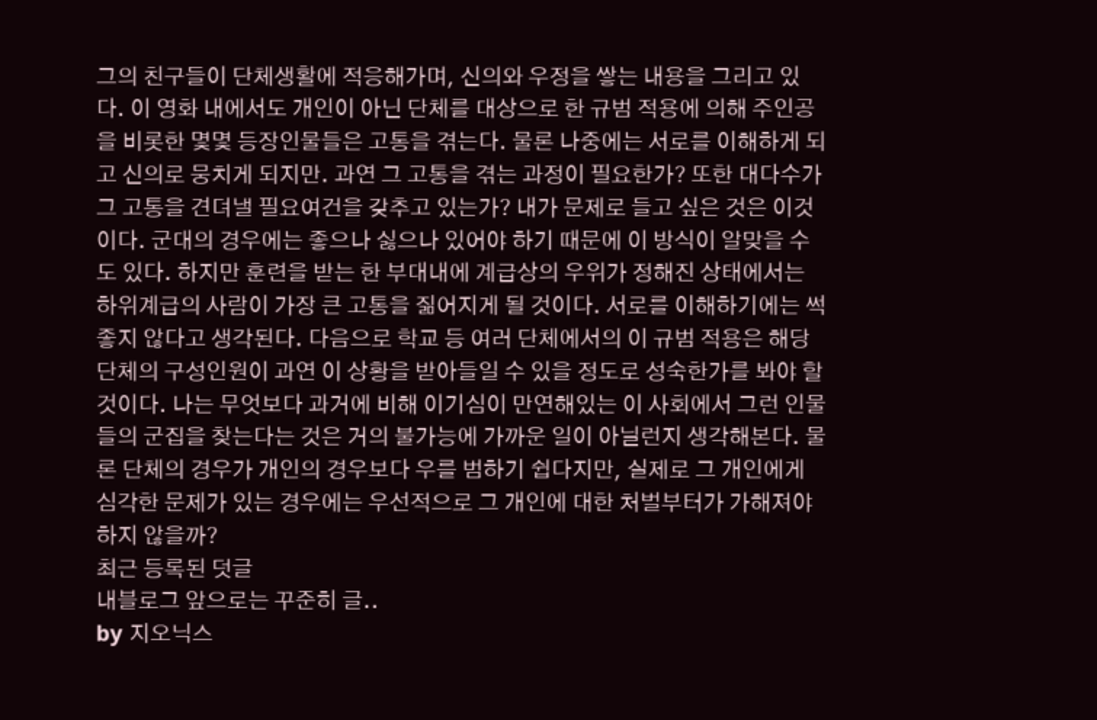그의 친구들이 단체생활에 적응해가며, 신의와 우정을 쌓는 내용을 그리고 있다. 이 영화 내에서도 개인이 아닌 단체를 대상으로 한 규범 적용에 의해 주인공을 비롯한 몇몇 등장인물들은 고통을 겪는다. 물론 나중에는 서로를 이해하게 되고 신의로 뭉치게 되지만. 과연 그 고통을 겪는 과정이 필요한가? 또한 대다수가 그 고통을 견뎌낼 필요여건을 갖추고 있는가? 내가 문제로 들고 싶은 것은 이것이다. 군대의 경우에는 좋으나 싫으나 있어야 하기 때문에 이 방식이 알맞을 수도 있다. 하지만 훈련을 받는 한 부대내에 계급상의 우위가 정해진 상태에서는 하위계급의 사람이 가장 큰 고통을 짊어지게 될 것이다. 서로를 이해하기에는 썩 좋지 않다고 생각된다. 다음으로 학교 등 여러 단체에서의 이 규범 적용은 해당 단체의 구성인원이 과연 이 상황을 받아들일 수 있을 정도로 성숙한가를 봐야 할 것이다. 나는 무엇보다 과거에 비해 이기심이 만연해있는 이 사회에서 그런 인물들의 군집을 찾는다는 것은 거의 불가능에 가까운 일이 아닐런지 생각해본다. 물론 단체의 경우가 개인의 경우보다 우를 범하기 쉽다지만, 실제로 그 개인에게 심각한 문제가 있는 경우에는 우선적으로 그 개인에 대한 처벌부터가 가해져야 하지 않을까?
최근 등록된 덧글
내블로그 앞으로는 꾸준히 글..
by 지오닉스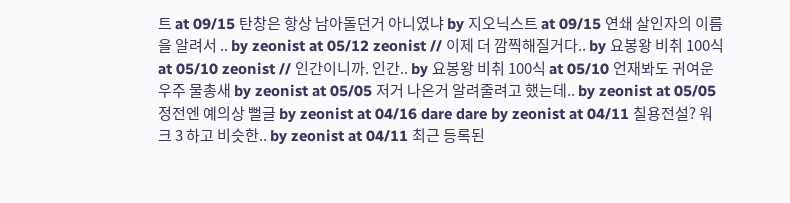트 at 09/15 탄창은 항상 남아돌던거 아니였냐 by 지오닉스트 at 09/15 연쇄 살인자의 이름을 알려서 .. by zeonist at 05/12 zeonist // 이제 더 깜찍해질거다.. by 요봉왕 비취 100식 at 05/10 zeonist // 인간이니까. 인간.. by 요봉왕 비취 100식 at 05/10 언재봐도 귀여운 우주 물총새 by zeonist at 05/05 저거 나온거 알려줄려고 했는데.. by zeonist at 05/05 정전엔 예의상 뻘글 by zeonist at 04/16 dare dare by zeonist at 04/11 칠용전설? 워크 3 하고 비슷한.. by zeonist at 04/11 최근 등록된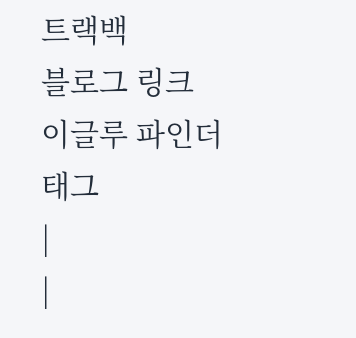트랙백
블로그 링크
이글루 파인더
태그
|
|